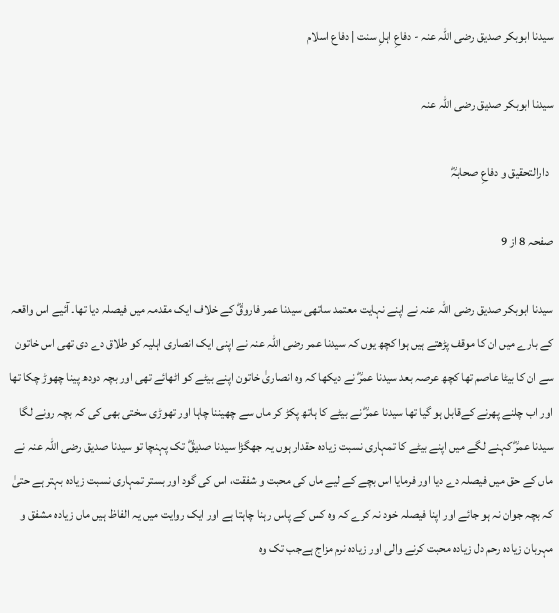سیدنا ابوبکر صدیق رضی اللہ عنہ - دفاعِ اہلِ سنت | دفاع اسلام

سیدنا ابوبکر صدیق رضی اللہ عنہ

  دارالتحقیق و دفاعِ صحابہؓ

صفحہ 8 از 9

سیدنا ابوبکر صدیق رضی اللہ عنہ نے اپنے نہایت معتمد ساتھی سیدنا عمر فاروقؓ کے خلاف ایک مقدمہ میں فیصلہ دیا تھا۔ آئیے اس واقعہ کے بارے میں ان کا موقف پڑھتے ہیں ہوا کچھ یوں کہ سیدنا عمر رضی اللہ عنہ نے اپنی ایک انصاری اہلیہ کو طلاق دے دی تھی اس خاتون سے ان کا بیٹا عاصم تھا کچھ عرصہ بعد سیدنا عمرؓ نے دیکھا کہ وہ انصاریٰ خاتون اپنے بیٹے کو اٹھائے تھی اور بچہ دودھ پینا چھوڑ چکا تھا اور اب چلنے پھرنے کےقابل ہو گیا تھا سیدنا عمرؓ نے بیٹے کا ہاتھ پکڑ کر ماں سے چھیننا چاہا اور تھوڑی سختی بھی کی کہ بچہ رونے لگا سیدنا عمرؓ کہنے لگے میں اپنے بیٹے کا تمہاری نسبت زیادہ حقدار ہوں یہ جھگڑا سیدنا صدیقؓ تک پہنچا تو سیدنا صدیق رضی اللہ عنہ نے ماں کے حق میں فیصلہ دے دیا اور فرمایا اس بچے کے لیے ماں کی محبت و شفقت، اس کی گود اور بستر تمہاری نسبت زیادہ بہتر ہے حتیٰ کہ بچہ جوان نہ ہو جائے اور اپنا فیصلہ خود نہ کرے کہ وہ کس کے پاس رہنا چاہتا ہے اور ایک روایت میں یہ الفاظ ہیں ماں زیادہ مشفق و مہربان زیادہ رحم دل زیادہ محبت کرنے والی اور زیادہ نرم مزاج ہےجب تک وہ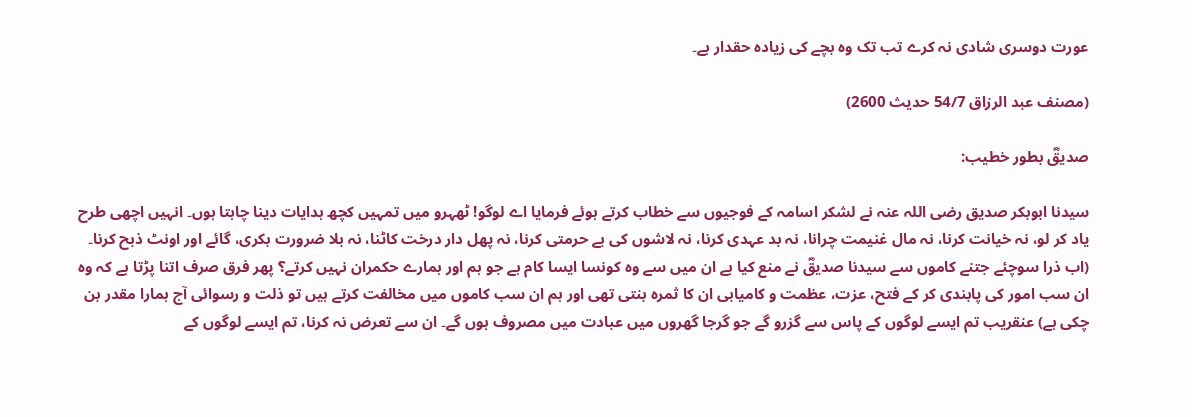عورت دوسری شادی نہ کرے تب تک وہ بچے کی زیادہ حقدار ہے۔

(مصنف عبد الرزاق 54/7 حدیث 2600)

صدیقؓ بطور خطیب:

سیدنا ابوبکر صدیق رضی اللہ عنہ نے لشکر اسامہ کے فوجیوں سے خطاب کرتے ہوئے فرمایا اے لوگو! ٹھہرو میں تمہیں کچھ ہدایات دینا چاہتا ہوں۔ انہیں اچھی طرح یاد کر لو، نہ خیانت کرنا، نہ مال غنیمت چرانا، نہ بد عہدی کرنا، نہ لاشوں کی بے حرمتی کرنا، نہ پھل دار درخت کاٹنا، نہ بلا ضرورت بکری، گائے اور اونٹ ذبح کرنا۔ (اب ذرا سوچئے جتنے کاموں سے سیدنا صدیقؓ نے منع کیا ہے ان میں سے وہ کونسا ایسا کام ہے جو ہم اور ہمارے حکمران نہیں کرتے؟ پھر فرق صرف اتنا پڑتا ہے کہ وہ ان سب امور کی پابندی کر کے فتح، عزت، عظمت و کامیابی ان کا ثمرہ بنتی تھی اور ہم ان سب کاموں میں مخالفت کرتے ہیں تو ذلت و رسوائی آج ہمارا مقدر بن چکی ہے) عنقریب تم ایسے لوگوں کے پاس سے گزرو گے جو گرجا گھروں میں عبادت میں مصروف ہوں گے۔ ان سے تعرض نہ کرنا، تم ایسے لوگوں کے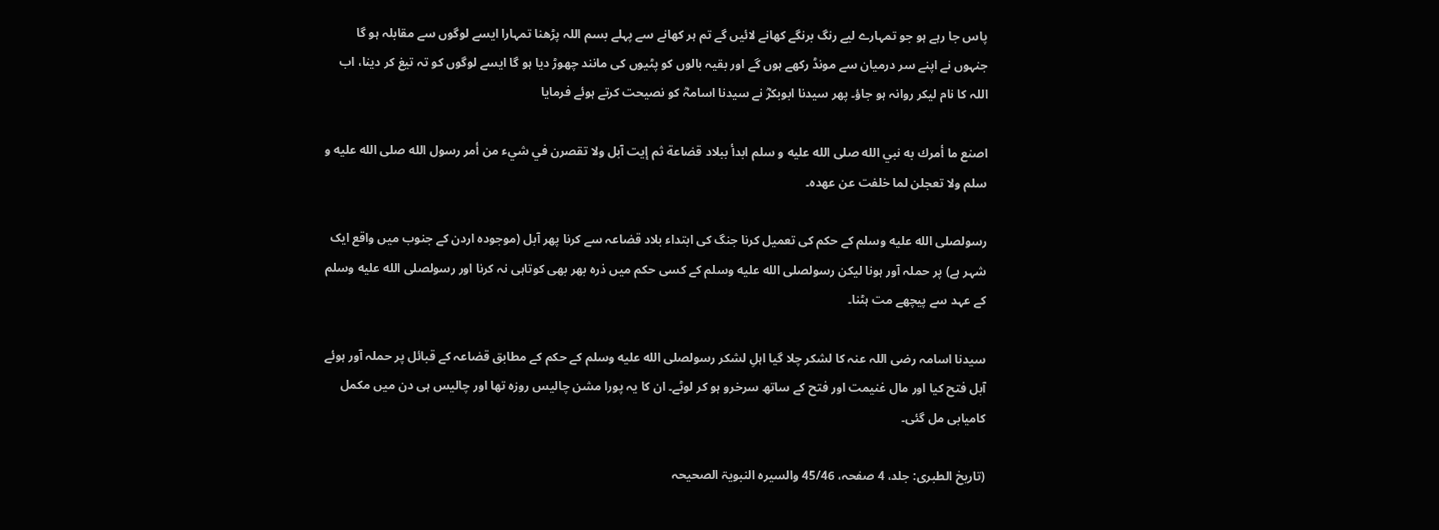پاس جا رہے ہو جو تمہارے لیے رنگ برنگے کھانے لائیں گے تم ہر کھانے سے پہلے بسم اللہ پڑھنا تمہارا ایسے لوگوں سے مقابلہ ہو گا جنہوں نے اپنے سر درمیان سے مونڈ رکھے ہوں گے اور بقیہ بالوں کو پٹیوں کی مانند چھوڑ دیا ہو گا ایسے لوگوں کو تہ تیغ کر دینا، اب اللہ کا نام لیکر روانہ ہو جاؤ۔ پھر سیدنا ابوبکرؓ نے سیدنا اسامہؓ کو نصیحت کرتے ہوئے فرمایا

اصنع ما أمرك به نبي الله صلی الله عليه و سلم ابدأ ببلاد قضاعة ثم إيت آبل ولا تقصرن في شيء من أمر رسول الله صلى الله عليه و سلم ولا تعجلن لما خلفت عن عهده۔

رسولصلى الله عليه وسلم کے حکم کی تعمیل کرنا جنگ کی ابتداء بلاد قضاعہ سے کرنا پھر آبل (موجودہ اردن کے جنوب میں واقع ایک شہر ہے) پر حملہ آور ہونا لیکن رسولصلى الله عليه وسلم کے کسی حکم میں ذرہ بھر بھی کوتاہی نہ کرنا اور رسولصلى الله عليه وسلم کے عہد سے پیچھے مت ہٹنا۔

سیدنا اسامہ رضی اللہ عنہ کا لشکر چلا گیا اہلِ لشکر رسولصلى الله عليه وسلم کے حکم کے مطابق قضاعہ کے قبائل پر حملہ آور ہوئے آبل فتح کیا اور مال غنیمت اور فتح کے ساتھ سرخرو ہو کر لوٹے۔ ان کا یہ پورا مشن چالیس روزہ تھا اور چالیس ہی دن میں مکمل کامیابی مل گئی۔

(تاریخ الطبری: جلد، 4 صفحہ، 45/46 والسیرہ النبویۃ الصحیحہ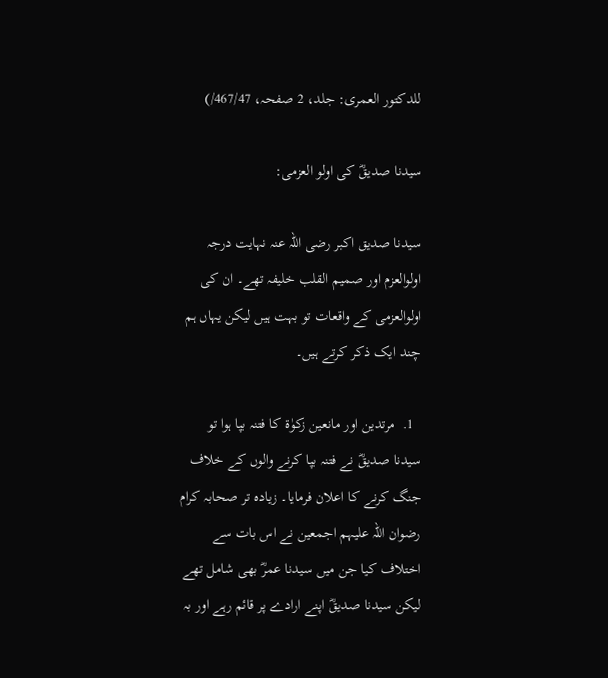للدکتور العمری: جلد، 2 صفحہ، 467/47/)

سیدنا صدیقؓ کی اولو العزمی:

سیدنا صدیق اکبر رضی اللہ عنہ نہایت درجہ اولوالعزم اور صمیم القلب خلیفہ تھے۔ ان کی اولوالعزمی کے واقعات تو بہت ہیں لیکن یہاں ہم چند ایک ذکر کرتے ہیں۔

  1.  مرتدین اور مانعین زکوٰۃ کا فتنہ بپا ہوا تو سیدنا صدیقؓ نے فتنہ بپا کرنے والوں کے خلاف جنگ کرنے کا اعلان فرمایا۔ زیادہ تر صحابہ کرام رضوان اللہ علیہم اجمعین نے اس بات سے اختلاف کیا جن میں سیدنا عمرؓ بھی شامل تھے لیکن سیدنا صدیقؓ اپنے ارادے پر قائم رہے اور بہ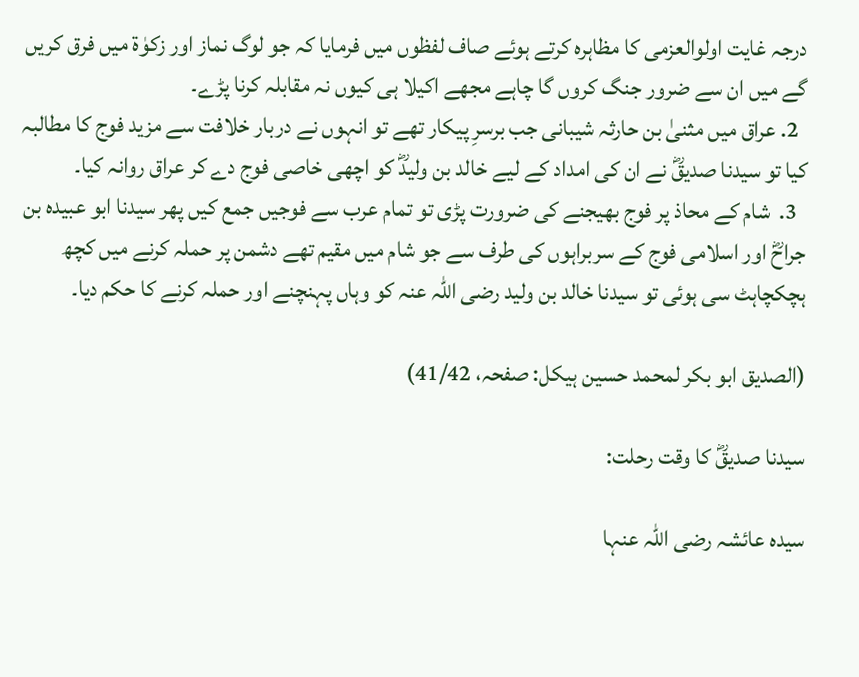درجہ غایت اولوالعزمی کا مظاہرہ کرتے ہوئے صاف لفظوں میں فرمایا کہ جو لوگ نماز اور زکوٰۃ میں فرق کریں گے میں ان سے ضرور جنگ کروں گا چاہے مجھے اکیلا ہی کیوں نہ مقابلہ کرنا پڑے۔
  2. عراق میں مثنیٰ بن حارثہ شیبانی جب برسرِ پیکار تھے تو انہوں نے دربار خلافت سے مزید فوج کا مطالبہ کیا تو سیدنا صدیقؓ نے ان کی امداد کے لیے خالد بن ولیدؓ کو اچھی خاصی فوج دے کر عراق روانہ کیا۔
  3.  شام کے محاذ پر فوج بھیجنے کی ضرورت پڑی تو تمام عرب سے فوجیں جمع کیں پھر سیدنا ابو عبیدہ بن جراحؓ اور اسلامی فوج کے سربراہوں کی طرف سے جو شام میں مقیم تھے دشمن پر حملہ کرنے میں کچھ ہچکچاہٹ سی ہوئی تو سیدنا خالد بن ولید رضی اللہ عنہ کو وہاں پہنچنے اور حملہ کرنے کا حکم دیا۔

(الصدیق ابو بکر لمحمد حسین ہیکل: صفحہ، 41/42)

سیدنا صدیقؓ کا وقت رحلت:

سیدہ عائشہ رضی اللہ عنہا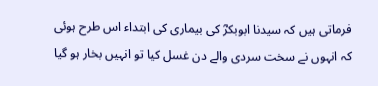فرماتی ہیں کہ سیدنا ابوبکرؓ کی بیماری کی ابتداء اس طرح ہوئی کہ انہوں نے سخت سردی والے دن غسل کیا تو انہیں بخار ہو گیا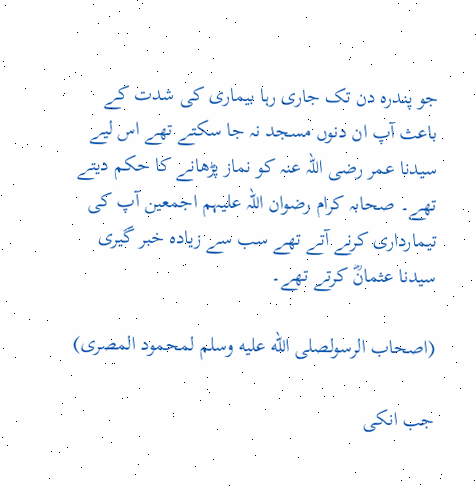جو پندرہ دن تک جاری رہا بیماری کی شدت کے باعث آپ ان دنوں مسجد نہ جا سکتے تھے اس لیے سیدنا عمر رضی اللہ عنہ کو نماز پڑھانے کا حکم دیتے تھے۔ صحابہ کرام رضوان اللہ علیہم اجمعین آپ کی تیمارداری کرنے آتے تھے سب سے زیادہ خبر گیری سیدنا عثمانؓ کرتے تھے۔

(اصحاب الرسولصلى الله عليه وسلم لمحمود المصری)

جب انکی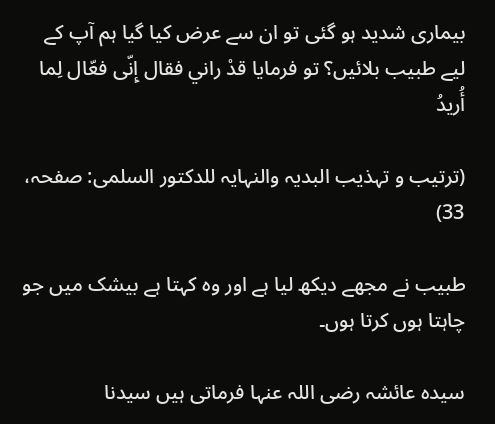بیماری شدید ہو گئی تو ان سے عرض کیا گیا ہم آپ کے لیے طبیب بلائیں؟ تو فرمایا قدْ راني فقال إِنّی فعّال لِما أُريدُ

(ترتیب و تہذیب البدیہ والنہایہ للدکتور السلمی: صفحہ، 33)

طبیب نے مجھے دیکھ لیا ہے اور وہ کہتا ہے بیشک میں جو چاہتا ہوں کرتا ہوں۔

سیدہ عائشہ رضی اللہ عنہا فرماتی ہیں سیدنا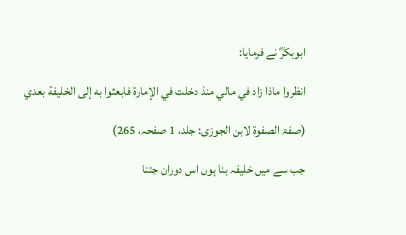ابوبکرؓ نے فرمایا:

انظروا ماذا زاد في مالي منذ دخلت في الإمارة فابعثوا به إلى الخليفة بعدي

(صفۃ الصفوۃ لابن الجوزی: جلد، 1 صفحہ، 265)

جب سے میں خلیفہ بنا ہوں اس دوران جتنا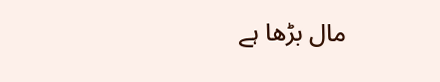مال بڑھا ہے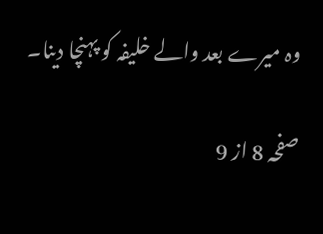وہ میرے بعد والے خلیفہ کو پہنچا دینا۔

صفحہ 8 از 9